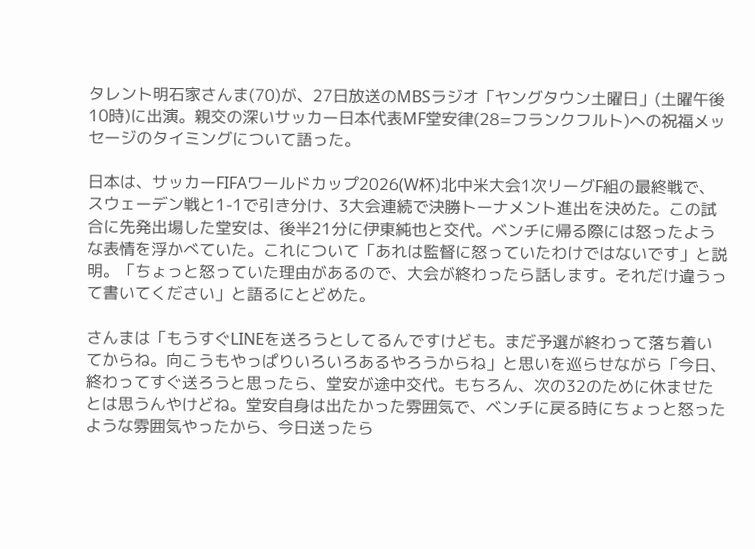タレント明石家さんま(70)が、27日放送のMBSラジオ「ヤングタウン土曜日」(土曜午後10時)に出演。親交の深いサッカー日本代表MF堂安律(28=フランクフルト)への祝福メッセージのタイミングについて語った。

日本は、サッカーFIFAワールドカップ2026(W杯)北中米大会1次リーグF組の最終戦で、スウェーデン戦と1-1で引き分け、3大会連続で決勝トーナメント進出を決めた。この試合に先発出場した堂安は、後半21分に伊東純也と交代。ベンチに帰る際には怒ったような表情を浮かべていた。これについて「あれは監督に怒っていたわけではないです」と説明。「ちょっと怒っていた理由があるので、大会が終わったら話します。それだけ違うって書いてください」と語るにとどめた。

さんまは「もうすぐLINEを送ろうとしてるんですけども。まだ予選が終わって落ち着いてからね。向こうもやっぱりいろいろあるやろうからね」と思いを巡らせながら「今日、終わってすぐ送ろうと思ったら、堂安が途中交代。もちろん、次の32のために休ませたとは思うんやけどね。堂安自身は出たかった雰囲気で、ベンチに戻る時にちょっと怒ったような雰囲気やったから、今日送ったら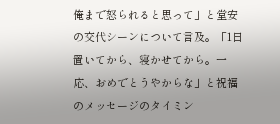俺まで怒られると思って」と堂安の交代シーンについて言及。「1日置いてから、寝かせてから。一応、おめでとうやからな」と祝福のメッセージのタイミン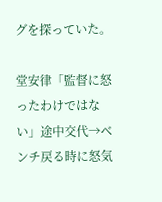グを探っていた。

堂安律「監督に怒ったわけではない」途中交代→ベンチ戻る時に怒気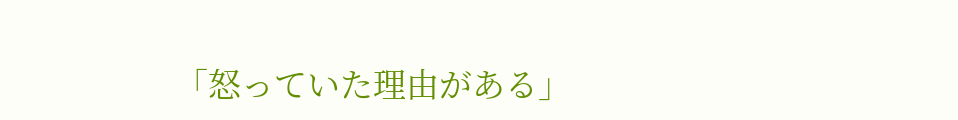「怒っていた理由がある」